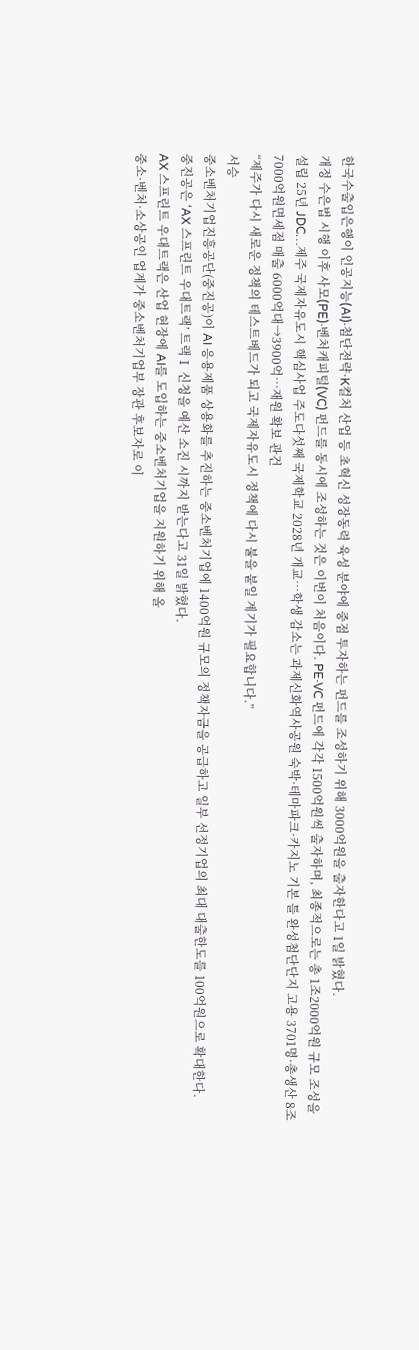한국수출입은행이 인공지능(AI)·첨단전략·K컬처 산업 등 초혁신 성장동력 육성 분야에 중점 투자하는 펀드를 조성하기 위해 3000억원을 출자한다고 1일 밝혔다.
개정 수은법 시행 이후 사모(PE)·벤처캐피털(VC) 펀드를 동시에 조성하는 것은 이번이 처음이다. PE·VC 펀드에 각각 1500억원씩 출자하며, 최종적으로는 총 1조2000억원 규모 조성을
설립 25년 JDC…제주 국제자유도시 핵심사업 주도다섯째 국제학교 2028년 개교…학생 감소는 과제신화역사공원 숙박·테마파크·카지노 기본 틀 완성첨단단지 고용 3701명·총생산 8조7000억원면세점 매출 6000억대→3900억…재원 확보 관건
“제주가 다시 새로운 정책의 테스트베드가 되고 국제자유도시 정책에 다시 불을 붙일 계기가 필요합니다.”
서승
중소벤처기업진흥공단(중진공)이 AI 응용제품 상용화를 추진하는 중소벤처기업에 1400억원 규모의 정책자금을 공급하고 일부 선정기업의 최대 대출한도를 100억원으로 확대한다.
중진공은 ‘AX 스프린트 우대트랙’ 트랙Ⅰ 신청을 예산 소진 시까지 받는다고 31일 밝혔다.
AX 스프린트 우대트랙은 산업 현장에 AI를 도입하는 중소벤처기업을 지원하기 위해 올
중소·벤처·소상공인 업계가 중소벤처기업부 장관 후보자로 이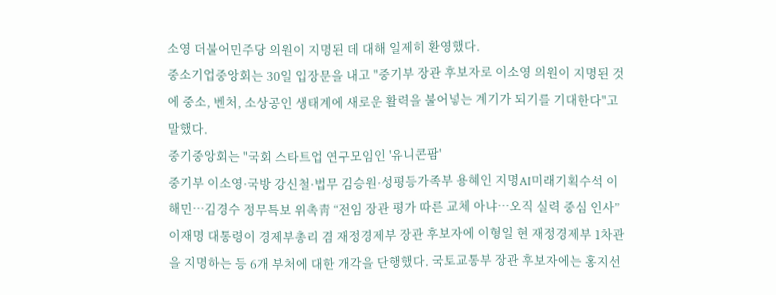소영 더불어민주당 의원이 지명된 데 대해 일제히 환영했다.
중소기업중앙회는 30일 입장문을 내고 "중기부 장관 후보자로 이소영 의원이 지명된 것에 중소, 벤처, 소상공인 생태계에 새로운 활력을 불어넣는 계기가 되기를 기대한다"고 말했다.
중기중앙회는 "국회 스타트업 연구모임인 '유니콘팜'
중기부 이소영·국방 강신철·법무 김승원·성평등가족부 용혜인 지명AI미래기획수석 이해민…김경수 정무특보 위촉靑 “전임 장관 평가 따른 교체 아냐…오직 실력 중심 인사”
이재명 대통령이 경제부총리 겸 재정경제부 장관 후보자에 이형일 현 재정경제부 1차관을 지명하는 등 6개 부처에 대한 개각을 단행했다. 국토교통부 장관 후보자에는 홍지선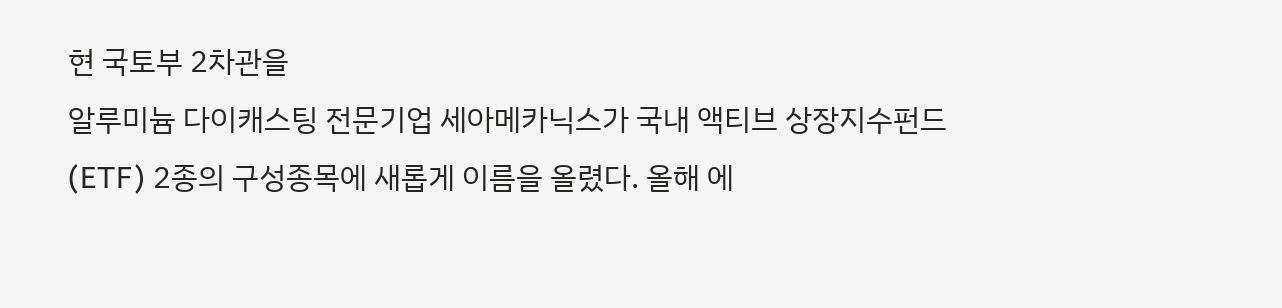현 국토부 2차관을
알루미늄 다이캐스팅 전문기업 세아메카닉스가 국내 액티브 상장지수펀드(ETF) 2종의 구성종목에 새롭게 이름을 올렸다. 올해 에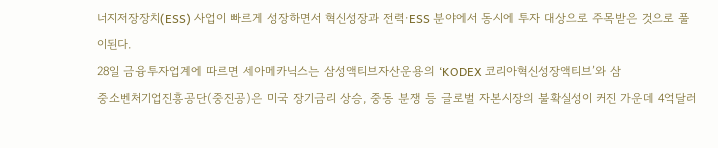너지저장장치(ESS) 사업이 빠르게 성장하면서 혁신성장과 전력·ESS 분야에서 동시에 투자 대상으로 주목받은 것으로 풀이된다.
28일 금융투자업계에 따르면 세아메카닉스는 삼성액티브자산운용의 ‘KODEX 코리아혁신성장액티브’와 삼
중소벤처기업진흥공단(중진공)은 미국 장기금리 상승, 중동 분쟁 등 글로벌 자본시장의 불확실성이 커진 가운데 4억달러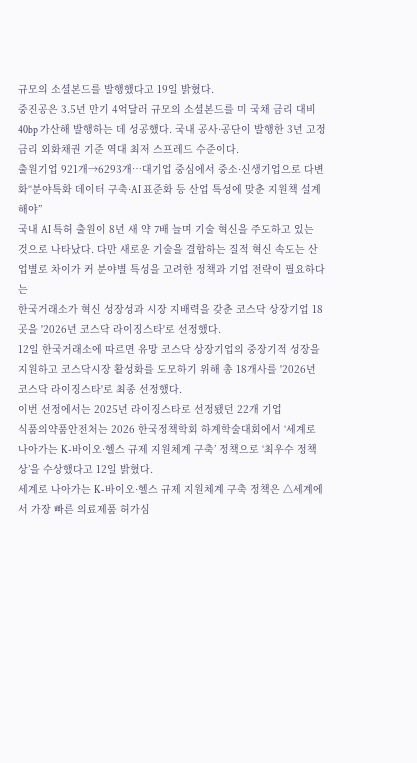규모의 소셜본드를 발행했다고 19일 밝혔다.
중진공은 3.5년 만기 4억달러 규모의 소셜본드를 미 국채 금리 대비 40bp 가산해 발행하는 데 성공했다. 국내 공사·공단이 발행한 3년 고정금리 외화채권 기준 역대 최저 스프레드 수준이다.
출원기업 921개→6293개…대기업 중심에서 중소·신생기업으로 다변화“분야특화 데이터 구축·AI 표준화 등 산업 특성에 맞춘 지원책 설계해야”
국내 AI 특허 출원이 8년 새 약 7배 늘며 기술 혁신을 주도하고 있는 것으로 나타났다. 다만 새로운 기술을 결합하는 질적 혁신 속도는 산업별로 차이가 커 분야별 특성을 고려한 정책과 기업 전략이 필요하다는
한국거래소가 혁신 성장성과 시장 지배력을 갖춘 코스닥 상장기업 18곳을 '2026년 코스닥 라이징스타'로 선정했다.
12일 한국거래소에 따르면 유망 코스닥 상장기업의 중장기적 성장을 지원하고 코스닥시장 활성화를 도모하기 위해 총 18개사를 '2026년 코스닥 라이징스타'로 최종 선정했다.
이번 선정에서는 2025년 라이징스타로 선정됐던 22개 기업
식품의약품안전처는 2026 한국정책학회 하계학술대회에서 ‘세계로 나아가는 K-바이오·헬스 규제 지원체계 구축’ 정책으로 ‘최우수 정책상’을 수상했다고 12일 밝혔다.
세계로 나아가는 K-바이오·헬스 규제 지원체계 구축 정책은 △세계에서 가장 빠른 의료제품 허가심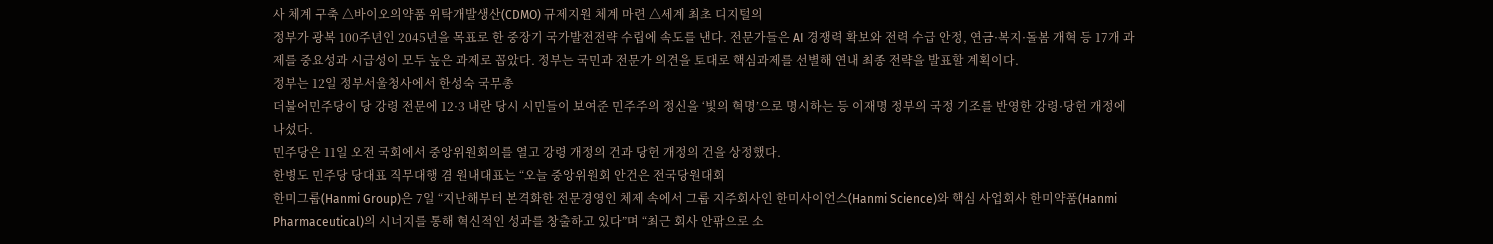사 체계 구축 △바이오의약품 위탁개발생산(CDMO) 규제지원 체계 마련 △세계 최초 디지털의
정부가 광복 100주년인 2045년을 목표로 한 중장기 국가발전전략 수립에 속도를 낸다. 전문가들은 AI 경쟁력 확보와 전력 수급 안정, 연금·복지·돌봄 개혁 등 17개 과제를 중요성과 시급성이 모두 높은 과제로 꼽았다. 정부는 국민과 전문가 의견을 토대로 핵심과제를 선별해 연내 최종 전략을 발표할 계획이다.
정부는 12일 정부서울청사에서 한성숙 국무총
더불어민주당이 당 강령 전문에 12·3 내란 당시 시민들이 보여준 민주주의 정신을 ‘빛의 혁명’으로 명시하는 등 이재명 정부의 국정 기조를 반영한 강령·당헌 개정에 나섰다.
민주당은 11일 오전 국회에서 중앙위원회의를 열고 강령 개정의 건과 당헌 개정의 건을 상정했다.
한병도 민주당 당대표 직무대행 겸 원내대표는 “오늘 중앙위원회 안건은 전국당원대회
한미그룹(Hanmi Group)은 7일 “지난해부터 본격화한 전문경영인 체제 속에서 그룹 지주회사인 한미사이언스(Hanmi Science)와 핵심 사업회사 한미약품(Hanmi Pharmaceutical)의 시너지를 통해 혁신적인 성과를 창출하고 있다”며 “최근 회사 안팎으로 소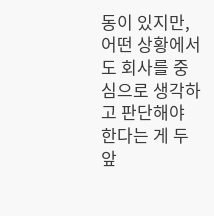동이 있지만, 어떤 상황에서도 회사를 중심으로 생각하고 판단해야 한다는 게 두
앞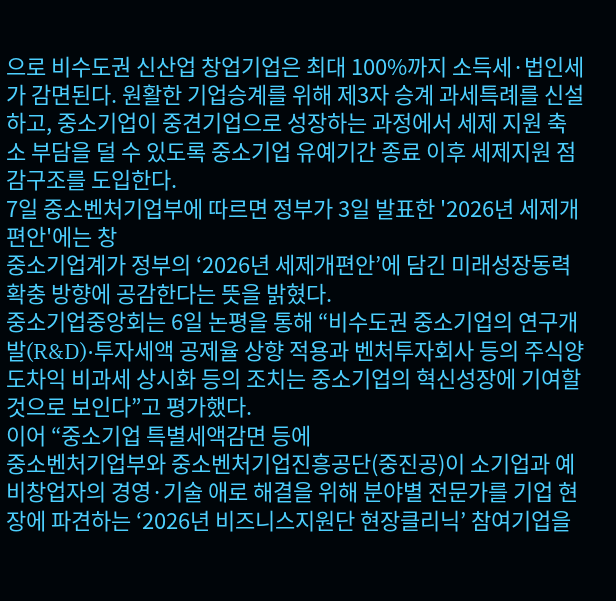으로 비수도권 신산업 창업기업은 최대 100%까지 소득세·법인세가 감면된다. 원활한 기업승계를 위해 제3자 승계 과세특례를 신설하고, 중소기업이 중견기업으로 성장하는 과정에서 세제 지원 축소 부담을 덜 수 있도록 중소기업 유예기간 종료 이후 세제지원 점감구조를 도입한다.
7일 중소벤처기업부에 따르면 정부가 3일 발표한 '2026년 세제개편안'에는 창
중소기업계가 정부의 ‘2026년 세제개편안’에 담긴 미래성장동력 확충 방향에 공감한다는 뜻을 밝혔다.
중소기업중앙회는 6일 논평을 통해 “비수도권 중소기업의 연구개발(R&D)·투자세액 공제율 상향 적용과 벤처투자회사 등의 주식양도차익 비과세 상시화 등의 조치는 중소기업의 혁신성장에 기여할 것으로 보인다”고 평가했다.
이어 “중소기업 특별세액감면 등에
중소벤처기업부와 중소벤처기업진흥공단(중진공)이 소기업과 예비창업자의 경영·기술 애로 해결을 위해 분야별 전문가를 기업 현장에 파견하는 ‘2026년 비즈니스지원단 현장클리닉’ 참여기업을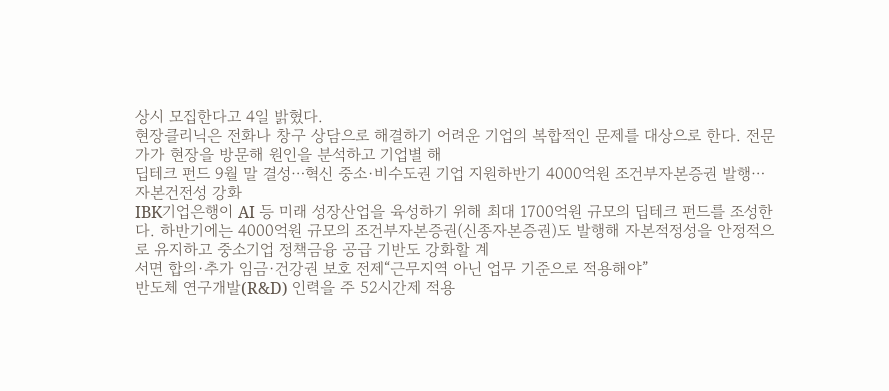상시 모집한다고 4일 밝혔다.
현장클리닉은 전화나 창구 상담으로 해결하기 어려운 기업의 복합적인 문제를 대상으로 한다. 전문가가 현장을 방문해 원인을 분석하고 기업별 해
딥테크 펀드 9월 말 결성⋯혁신 중소·비수도권 기업 지원하반기 4000억원 조건부자본증권 발행⋯자본건전성 강화
IBK기업은행이 AI 등 미래 성장산업을 육성하기 위해 최대 1700억원 규모의 딥테크 펀드를 조성한다. 하반기에는 4000억원 규모의 조건부자본증권(신종자본증권)도 발행해 자본적정성을 안정적으로 유지하고 중소기업 정책금융 공급 기반도 강화할 계
서면 합의·추가 임금·건강권 보호 전제“근무지역 아닌 업무 기준으로 적용해야”
반도체 연구개발(R&D) 인력을 주 52시간제 적용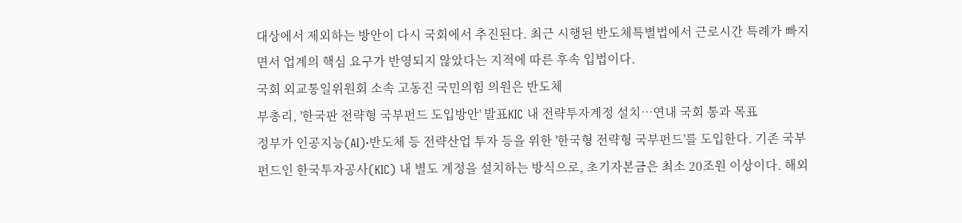대상에서 제외하는 방안이 다시 국회에서 추진된다. 최근 시행된 반도체특별법에서 근로시간 특례가 빠지면서 업계의 핵심 요구가 반영되지 않았다는 지적에 따른 후속 입법이다.
국회 외교통일위원회 소속 고동진 국민의힘 의원은 반도체
부총리, '한국판 전략형 국부펀드 도입방안' 발표KIC 내 전략투자계정 설치…연내 국회 통과 목표
정부가 인공지능(AI)·반도체 등 전략산업 투자 등을 위한 '한국형 전략형 국부펀드'를 도입한다. 기존 국부펀드인 한국투자공사(KIC) 내 별도 계정을 설치하는 방식으로, 초기자본금은 최소 20조원 이상이다. 해외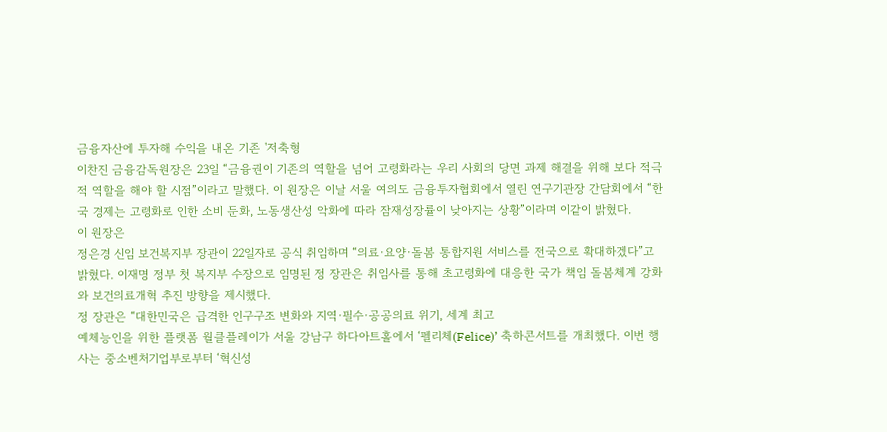금융자산에 투자해 수익을 내온 기존 '저축형
이찬진 금융감독원장은 23일 “금융권이 기존의 역할을 넘어 고령화라는 우리 사회의 당면 과제 해결을 위해 보다 적극적 역할을 해야 할 시점”이라고 말했다. 이 원장은 이날 서울 여의도 금융투자협회에서 열린 연구기관장 간담회에서 “한국 경제는 고령화로 인한 소비 둔화, 노동생산성 악화에 따라 잠재성장률이 낮아지는 상황”이라며 이같이 밝혔다.
이 원장은
정은경 신임 보건복지부 장관이 22일자로 공식 취임하며 “의료·요양·돌봄 통합지원 서비스를 전국으로 확대하겠다”고 밝혔다. 이재명 정부 첫 복지부 수장으로 임명된 정 장관은 취임사를 통해 초고령화에 대응한 국가 책임 돌봄체계 강화와 보건의료개혁 추진 방향을 제시했다.
정 장관은 “대한민국은 급격한 인구구조 변화와 지역·필수·공공의료 위기, 세계 최고
예체능인을 위한 플랫폼 월클플레이가 서울 강남구 하다아트홀에서 ‘펠리체(Felice)’ 축하콘서트를 개최했다. 이번 행사는 중소벤처기업부로부터 ‘혁신성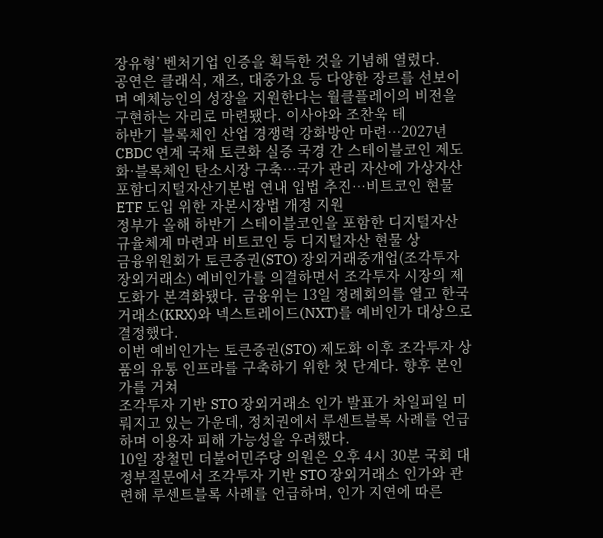장유형’ 벤처기업 인증을 획득한 것을 기념해 열렸다.
공연은 클래식, 재즈, 대중가요 등 다양한 장르를 선보이며 예체능인의 성장을 지원한다는 월클플레이의 비전을 구현하는 자리로 마련됐다. 이사야와 조찬욱 테
하반기 블록체인 산업 경쟁력 강화방안 마련…2027년 CBDC 연계 국채 토큰화 실증 국경 간 스테이블코인 제도화·블록체인 탄소시장 구축…국가 관리 자산에 가상자산 포함디지털자산기본법 연내 입법 추진…비트코인 현물 ETF 도입 위한 자본시장법 개정 지원
정부가 올해 하반기 스테이블코인을 포함한 디지털자산 규율체계 마련과 비트코인 등 디지털자산 현물 상
금융위원회가 토큰증권(STO) 장외거래중개업(조각투자 장외거래소) 예비인가를 의결하면서 조각투자 시장의 제도화가 본격화됐다. 금융위는 13일 정례회의를 열고 한국거래소(KRX)와 넥스트레이드(NXT)를 예비인가 대상으로 결정했다.
이번 예비인가는 토큰증권(STO) 제도화 이후 조각투자 상품의 유통 인프라를 구축하기 위한 첫 단계다. 향후 본인가를 거쳐
조각투자 기반 STO 장외거래소 인가 발표가 차일피일 미뤄지고 있는 가운데, 정치권에서 루센트블록 사례를 언급하며 이용자 피해 가능성을 우려했다.
10일 장철민 더불어민주당 의원은 오후 4시 30분 국회 대정부질문에서 조각투자 기반 STO 장외거래소 인가와 관련해 루센트블록 사례를 언급하며, 인가 지연에 따른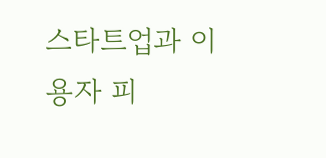스타트업과 이용자 피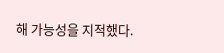해 가능성을 지적했다.